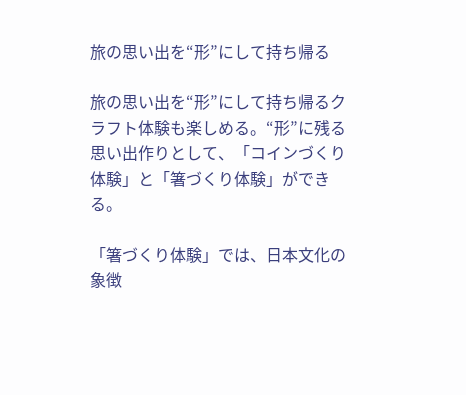旅の思い出を“形”にして持ち帰る

旅の思い出を“形”にして持ち帰るクラフト体験も楽しめる。“形”に残る思い出作りとして、「コインづくり体験」と「箸づくり体験」ができる。

「箸づくり体験」では、日本文化の象徴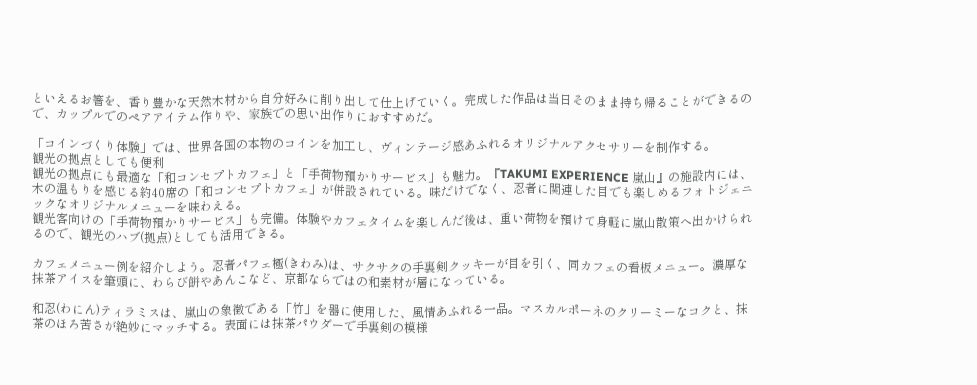といえるお箸を、香り豊かな天然木材から自分好みに削り出して仕上げていく。完成した作品は当日そのまま持ち帰ることができるので、カップルでのペアアイテム作りや、家族での思い出作りにおすすめだ。

「コインづくり体験」では、世界各国の本物のコインを加工し、ヴィンテージ感あふれるオリジナルアクセサリーを制作する。
観光の拠点としても便利
観光の拠点にも最適な「和コンセプトカフェ」と「手荷物預かりサービス」も魅力。『TAKUMI EXPERIENCE 嵐山』の施設内には、木の温もりを感じる約40席の「和コンセプトカフェ」が併設されている。味だけでなく、忍者に関連した目でも楽しめるフォトジェニックなオリジナルメニューを味わえる。
観光客向けの「手荷物預かりサービス」も完備。体験やカフェタイムを楽しんだ後は、重い荷物を預けて身軽に嵐山散策へ出かけられるので、観光のハブ(拠点)としても活用できる。

カフェメニュー例を紹介しよう。忍者パフェ極(きわみ)は、サクサクの手裏剣クッキーが目を引く、同カフェの看板メニュー。濃厚な抹茶アイスを筆頭に、わらび餅やあんこなど、京都ならではの和素材が層になっている。

和忍(わにん)ティラミスは、嵐山の象徴である「竹」を器に使用した、風情あふれる一品。マスカルポーネのクリーミーなコクと、抹茶のほろ苦さが絶妙にマッチする。表面には抹茶パウダーで手裏剣の模様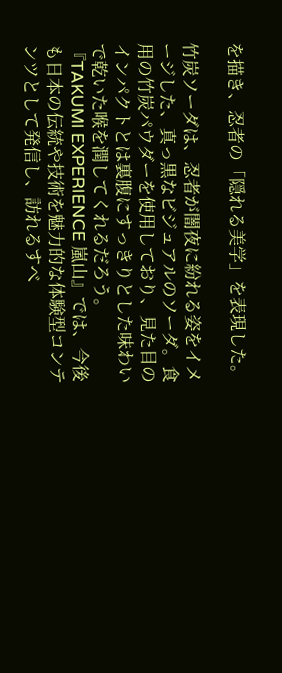を描き、忍者の「隠れる美学」を表現した。

竹炭ソーダは、忍者が闇夜に紛れる姿をイメージした、真っ黒なビジュアルのソーダ。食用の竹炭パウダーを使用しており、見た目のインパクトとは裏腹にすっきりとした味わいで乾いた喉を潤してくれるだろう。
『TAKUMI EXPERIENCE 嵐山』では、今後も日本の伝統や技術を魅力的な体験型コンテンツとして発信し、訪れるすべ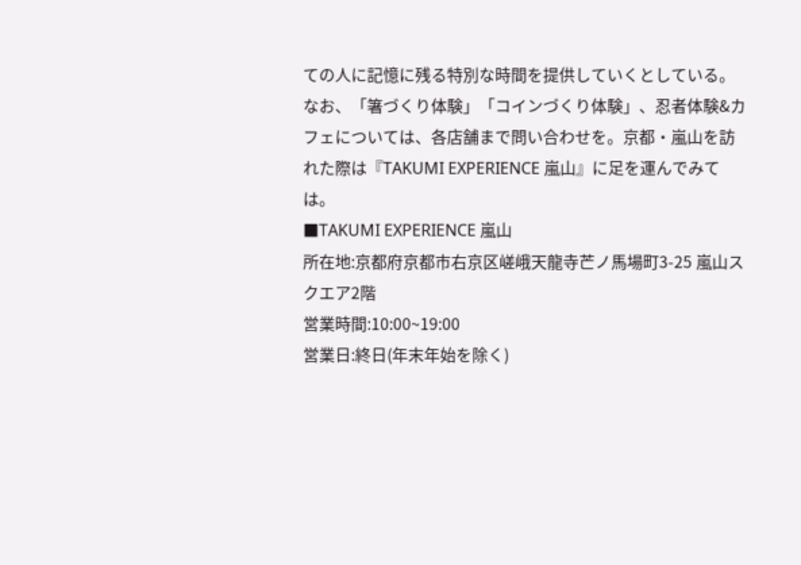ての人に記憶に残る特別な時間を提供していくとしている。
なお、「箸づくり体験」「コインづくり体験」、忍者体験&カフェについては、各店舗まで問い合わせを。京都・嵐山を訪れた際は『TAKUMI EXPERIENCE 嵐山』に足を運んでみては。
■TAKUMI EXPERIENCE 嵐山
所在地:京都府京都市右京区嵯峨天龍寺芒ノ馬場町3-25 嵐山スクエア2階
営業時間:10:00~19:00
営業日:終日(年末年始を除く)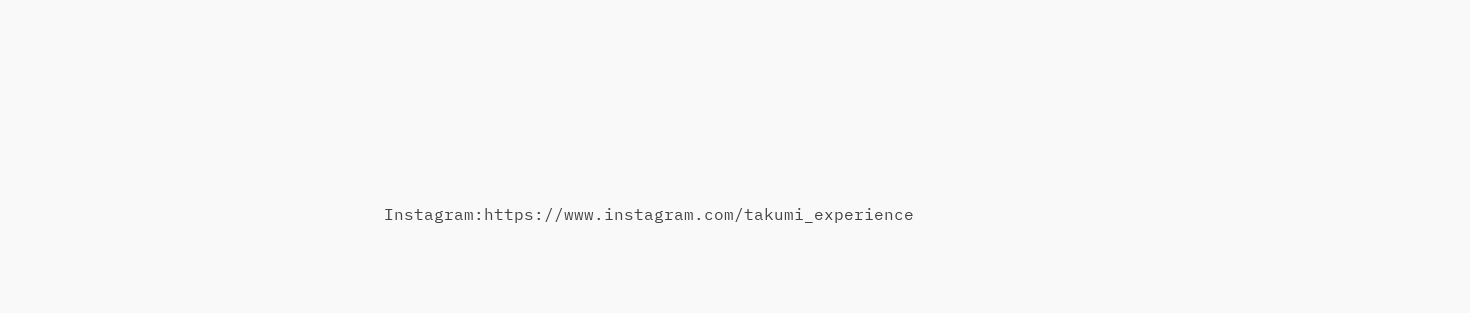Instagram:https://www.instagram.com/takumi_experience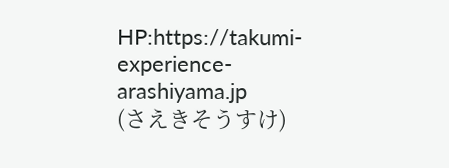HP:https://takumi-experience-arashiyama.jp
(さえきそうすけ)